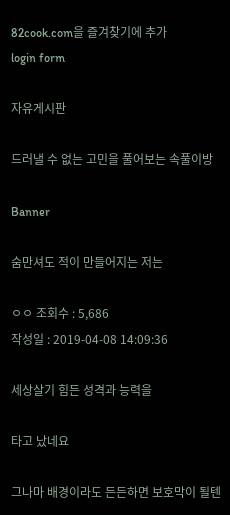82cook.com을 즐겨찾기에 추가
login form

자유게시판

드러낼 수 없는 고민을 풀어보는 속풀이방

Banner

숨만셔도 적이 만들어지는 저는

ㅇㅇ 조회수 : 5,686
작성일 : 2019-04-08 14:09:36

세상살기 힘든 성격과 능력을

타고 났네요

그나마 배경이라도 든든하면 보호막이 될텐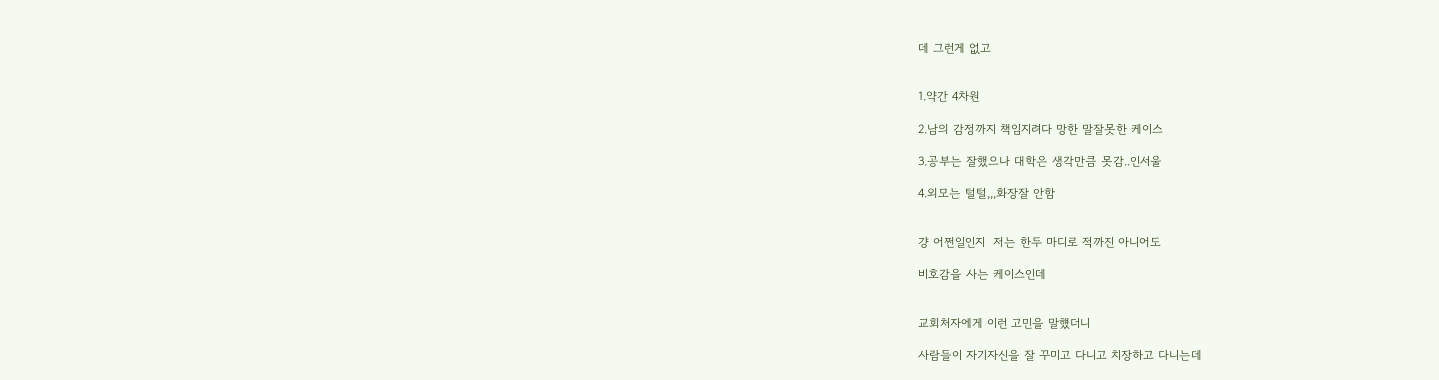데 그런게 없고


1.약간 4차원

2.남의 감정까지 책임지려다 망한 말잘못한 케이스

3.공부는 잘했으나 대학은 생각만큼 못감..인서울

4.외모는 털털,,,화장잘 안함


걍 어쩐일인지  저는 한두 마디로 적까진 아니어도

비호감을 사는 케이스인데


교회처자에게 이런 고민을 말헀더니

사람들이 자기자신을 잘 꾸미고 다니고 치장하고 다니는데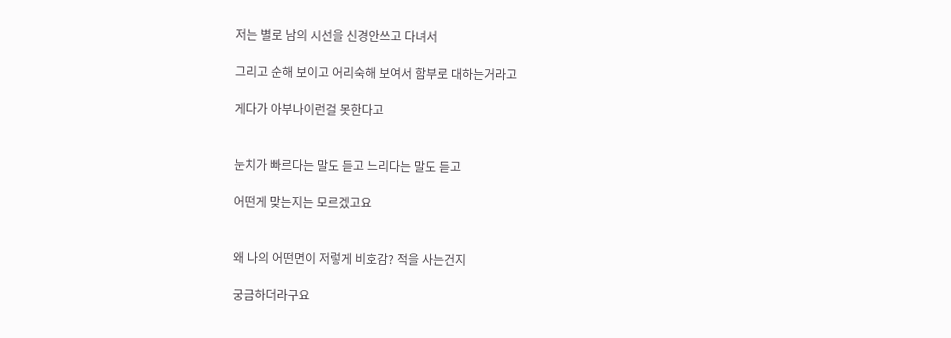저는 별로 남의 시선을 신경안쓰고 다녀서

그리고 순해 보이고 어리숙해 보여서 함부로 대하는거라고

게다가 아부나이런걸 못한다고


눈치가 빠르다는 말도 듣고 느리다는 말도 듣고

어떤게 맞는지는 모르겠고요


왜 나의 어떤면이 저렇게 비호감? 적을 사는건지

궁금하더라구요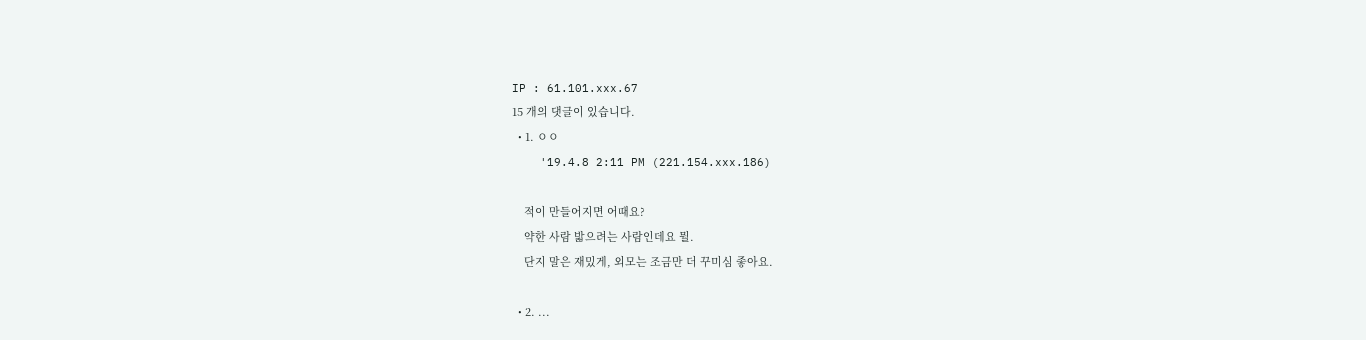IP : 61.101.xxx.67
15 개의 댓글이 있습니다.
  • 1. ㅇㅇ
    '19.4.8 2:11 PM (221.154.xxx.186)

    적이 만들어지면 어때요?
    약한 사람 밟으려는 사람인데요 뭘.
    단지 말은 재밌게, 외모는 조금만 더 꾸미심 좋아요.

  • 2. ...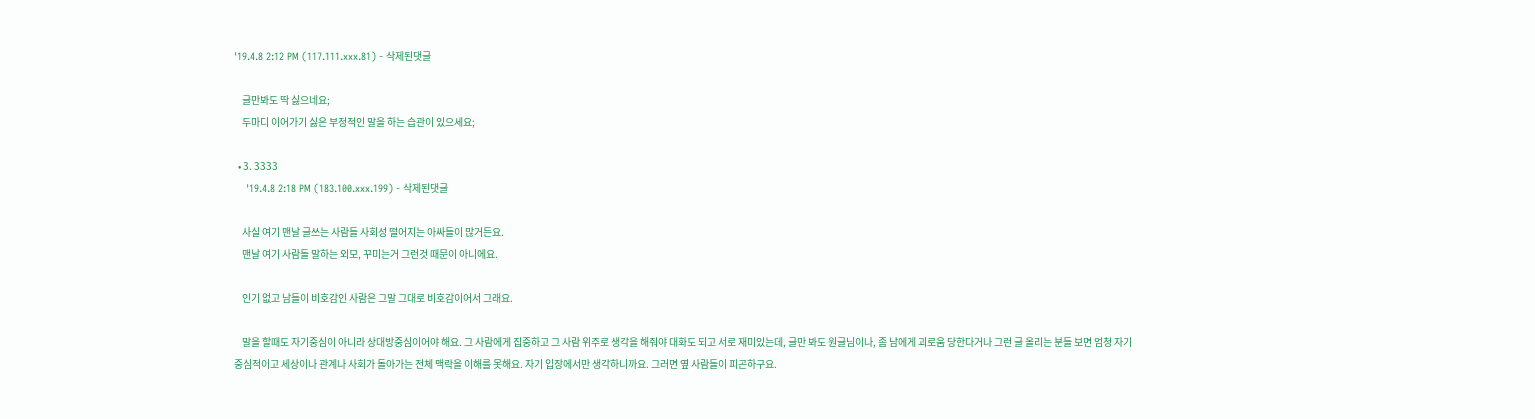'19.4.8 2:12 PM (117.111.xxx.81) - 삭제된댓글

    글만봐도 딱 싫으네요;
    두마디 이어가기 싫은 부정적인 말을 하는 습관이 있으세요;

  • 3. 3333
    '19.4.8 2:18 PM (183.100.xxx.199) - 삭제된댓글

    사실 여기 맨날 글쓰는 사람들 사회성 떨어지는 아싸들이 많거든요.
    맨날 여기 사람들 말하는 외모, 꾸미는거 그런것 때문이 아니에요.

    인기 없고 남들이 비호감인 사람은 그말 그대로 비호감이어서 그래요.

    말을 할때도 자기중심이 아니라 상대방중심이어야 해요. 그 사람에게 집중하고 그 사람 위주로 생각을 해줘야 대화도 되고 서로 재미있는데, 글만 봐도 원글님이나, 좀 남에게 괴로움 당한다거나 그런 글 올리는 분들 보면 엄청 자기중심적이고 세상이나 관계나 사회가 돌아가는 전체 맥락을 이해를 못해요. 자기 입장에서만 생각하니까요. 그러면 옆 사람들이 피곤하구요.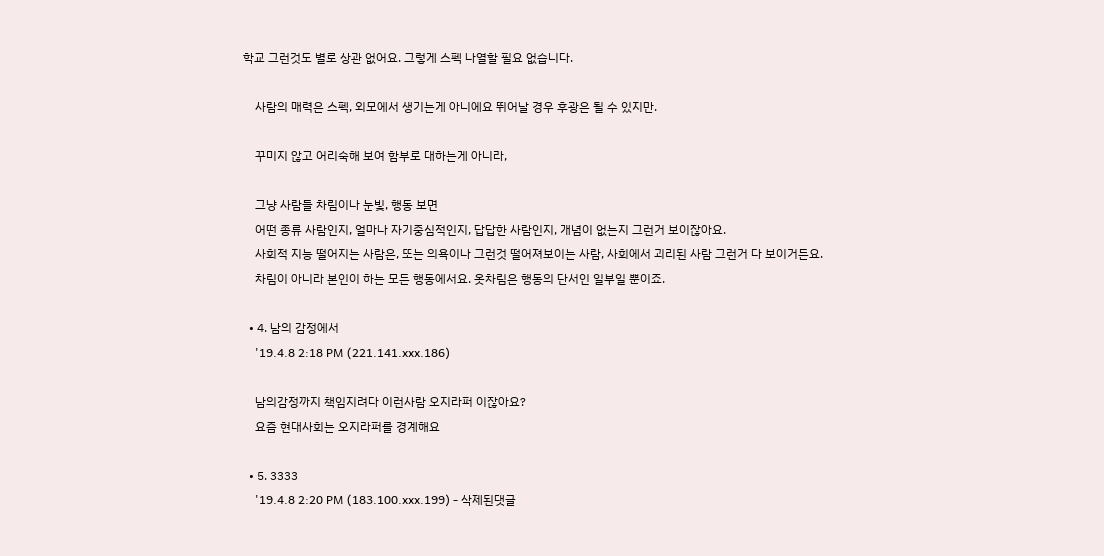학교 그런것도 별로 상관 없어요. 그렇게 스펙 나열할 필요 없습니다.

    사람의 매력은 스펙, 외모에서 생기는게 아니에요 뛰어날 경우 후광은 될 수 있지만.

    꾸미지 않고 어리숙해 보여 함부로 대하는게 아니라,

    그냥 사람들 차림이나 눈빛, 행동 보면
    어떤 종류 사람인지, 얼마나 자기중심적인지, 답답한 사람인지, 개념이 없는지 그런거 보이잖아요.
    사회적 지능 떨어지는 사람은, 또는 의욕이나 그런것 떨어져보이는 사람, 사회에서 괴리된 사람 그런거 다 보이거든요.
    차림이 아니라 본인이 하는 모든 행동에서요. 옷차림은 행동의 단서인 일부일 뿐이죠.

  • 4. 남의 감정에서
    '19.4.8 2:18 PM (221.141.xxx.186)

    남의감정까지 책임지려다 이런사람 오지라퍼 이잖아요?
    요즘 현대사회는 오지라퍼를 경계해요

  • 5. 3333
    '19.4.8 2:20 PM (183.100.xxx.199) - 삭제된댓글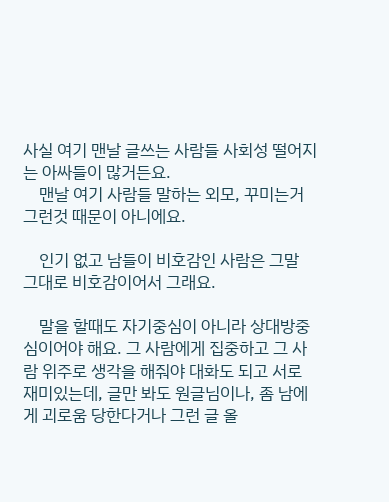사실 여기 맨날 글쓰는 사람들 사회성 떨어지는 아싸들이 많거든요.
    맨날 여기 사람들 말하는 외모, 꾸미는거 그런것 때문이 아니에요.

    인기 없고 남들이 비호감인 사람은 그말 그대로 비호감이어서 그래요.

    말을 할때도 자기중심이 아니라 상대방중심이어야 해요. 그 사람에게 집중하고 그 사람 위주로 생각을 해줘야 대화도 되고 서로 재미있는데, 글만 봐도 원글님이나, 좀 남에게 괴로움 당한다거나 그런 글 올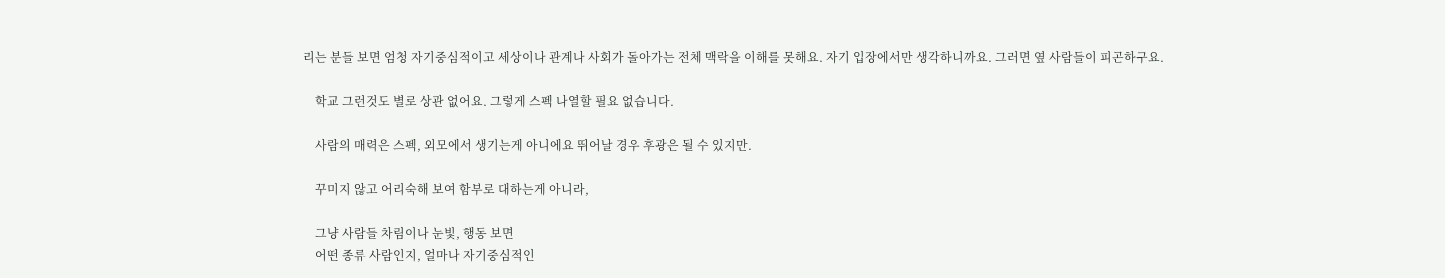리는 분들 보면 엄청 자기중심적이고 세상이나 관계나 사회가 돌아가는 전체 맥락을 이해를 못해요. 자기 입장에서만 생각하니까요. 그러면 옆 사람들이 피곤하구요.

    학교 그런것도 별로 상관 없어요. 그렇게 스펙 나열할 필요 없습니다.

    사람의 매력은 스펙, 외모에서 생기는게 아니에요 뛰어날 경우 후광은 될 수 있지만.

    꾸미지 않고 어리숙해 보여 함부로 대하는게 아니라,

    그냥 사람들 차림이나 눈빛, 행동 보면
    어떤 종류 사람인지, 얼마나 자기중심적인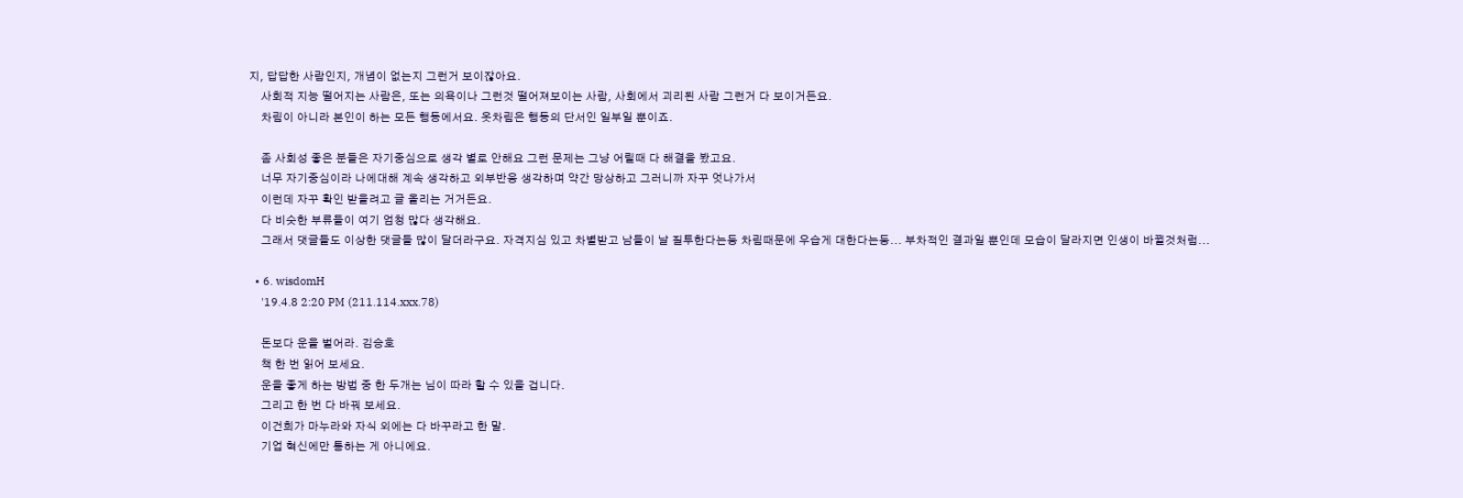지, 답답한 사람인지, 개념이 없는지 그런거 보이잖아요.
    사회적 지능 떨어지는 사람은, 또는 의욕이나 그런것 떨어져보이는 사람, 사회에서 괴리된 사람 그런거 다 보이거든요.
    차림이 아니라 본인이 하는 모든 행동에서요. 옷차림은 행동의 단서인 일부일 뿐이죠.

    좀 사회성 좋은 분들은 자기중심으로 생각 별로 안해요 그런 문제는 그냥 어릴때 다 해결을 봤고요.
    너무 자기중심이라 나에대해 계속 생각하고 외부반응 생각하며 약간 망상하고 그러니까 자꾸 엇나가서
    이런데 자꾸 확인 받을려고 글 올리는 거거든요.
    다 비슷한 부류들이 여기 엄청 많다 생각해요.
    그래서 댓글들도 이상한 댓글들 많이 달더라구요. 자격지심 있고 차별받고 남들이 날 질투한다는등 차림때문에 우습게 대한다는둥... 부차적인 결과일 뿐인데 모습이 달라지면 인생이 바뀔것처럼...

  • 6. wisdomH
    '19.4.8 2:20 PM (211.114.xxx.78)

    돈보다 운을 벌어라. 김승호
    책 한 번 읽어 보세요.
    운을 좋게 하는 방법 중 한 두개는 님이 따라 할 수 있을 겁니다.
    그리고 한 번 다 바꿔 보세요.
    이건희가 마누라와 자식 외에는 다 바꾸라고 한 말.
    기업 혁신에만 통하는 게 아니에요.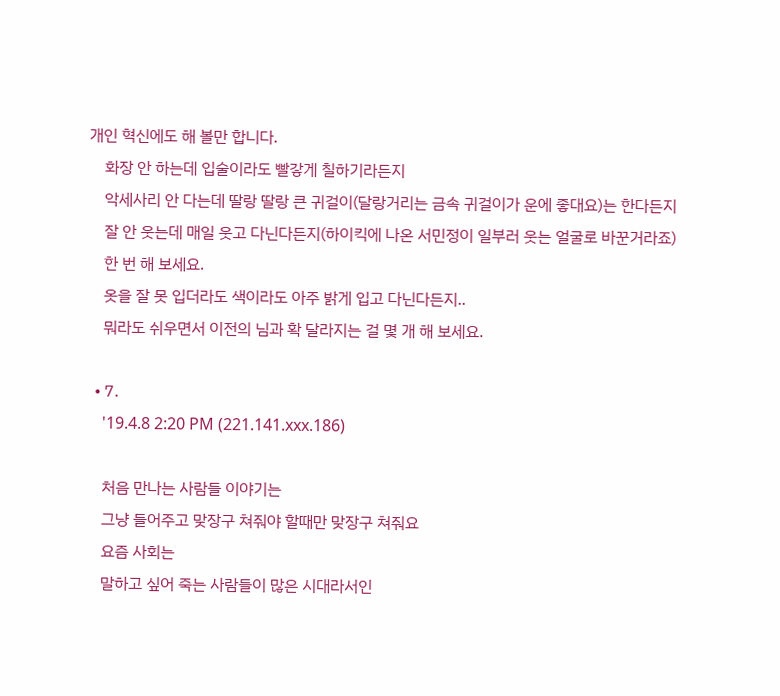개인 혁신에도 해 볼만 합니다.
    화장 안 하는데 입술이라도 빨갛게 칠하기라든지
    악세사리 안 다는데 딸랑 딸랑 큰 귀걸이(달랑거리는 금속 귀걸이가 운에 좋대요)는 한다든지
    잘 안 웃는데 매일 웃고 다닌다든지(하이킥에 나온 서민정이 일부러 웃는 얼굴로 바꾼거라죠)
    한 번 해 보세요.
    옷을 잘 못 입더라도 색이라도 아주 밝게 입고 다닌다든지..
    뭐라도 쉬우면서 이전의 님과 확 달라지는 걸 몇 개 해 보세요.

  • 7.
    '19.4.8 2:20 PM (221.141.xxx.186)

    처음 만나는 사람들 이야기는
    그냥 들어주고 맞장구 쳐줘야 할때만 맞장구 쳐줘요
    요즘 사회는
    말하고 싶어 죽는 사람들이 많은 시대라서인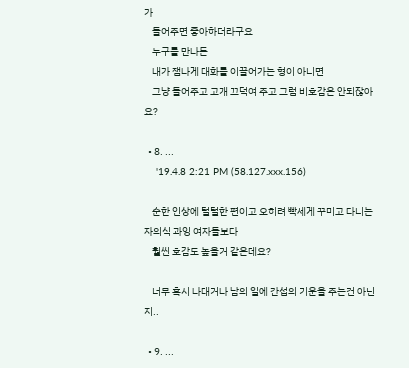가
    들어주면 좋아하더라구요
    누구를 만나든
    내가 잼나게 대화를 이끌어가는 형이 아니면
    그냥 들어주고 고개 끄덕여 주고 그럼 비호감은 안되잖아요?

  • 8. ...
    '19.4.8 2:21 PM (58.127.xxx.156)

    순한 인상에 털털한 편이고 오히려 빡세게 꾸미고 다니는 자의식 과잉 여자들보다
    훨씬 호감도 높을거 같은데요?

    너무 혹시 나대거나 남의 일에 간섭의 기운을 주는건 아닌지..

  • 9. ...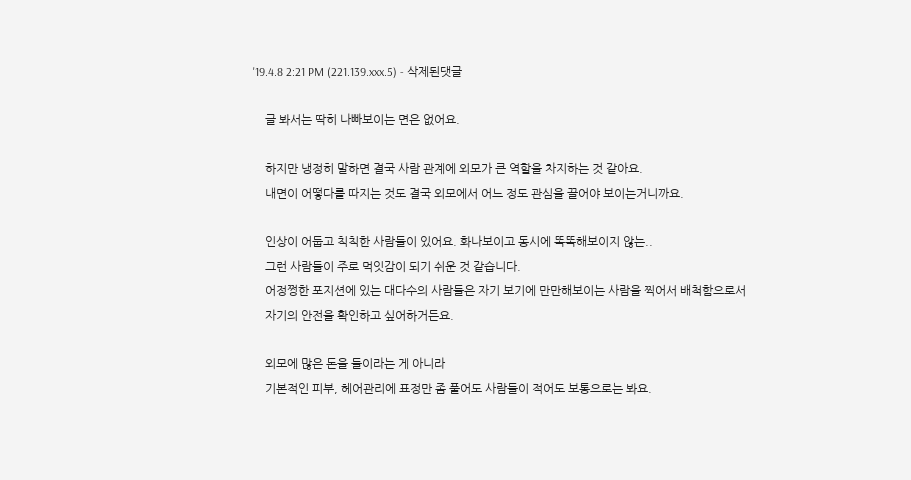'19.4.8 2:21 PM (221.139.xxx.5) - 삭제된댓글

    글 봐서는 딱히 나빠보이는 면은 없어요.

    하지만 냉정히 말하면 결국 사람 관계에 외모가 큰 역할을 차지하는 것 같아요.
    내면이 어떻다를 따지는 것도 결국 외모에서 어느 정도 관심을 끌어야 보이는거니까요.

    인상이 어둡고 칙칙한 사람들이 있어요. 화나보이고 동시에 똑똑해보이지 않는..
    그런 사람들이 주로 먹잇감이 되기 쉬운 것 같습니다.
    어정쩡한 포지션에 있는 대다수의 사람들은 자기 보기에 만만해보이는 사람을 찍어서 배척함으로서
    자기의 안전을 확인하고 싶어하거든요.

    외모에 많은 돈을 들이라는 게 아니라
    기본적인 피부, 헤어관리에 표정만 좀 풀어도 사람들이 적어도 보통으로는 봐요.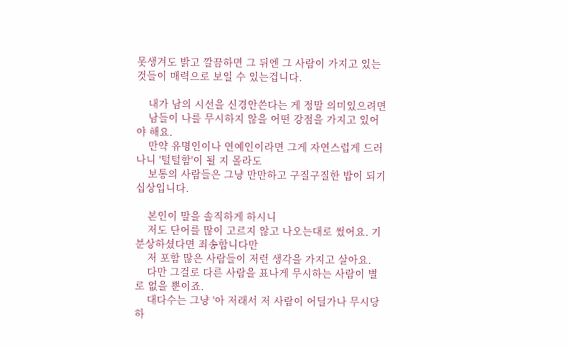못생겨도 밝고 깔끔하면 그 뒤엔 그 사람이 가지고 있는 것들이 매력으로 보일 수 있는겁니다.

    내가 남의 시선을 신경안쓴다는 게 정말 의미있으려면
    남들이 나를 무시하지 않을 어떤 강점을 가지고 있어야 해요.
    만약 유명인이나 연예인이라면 그게 자연스럽게 드러나니 '털털함'이 될 지 몰라도
    보통의 사람들은 그냥 만만하고 구질구질한 밥이 되기 십상입니다.

    본인이 말을 솔직하게 하시니
    저도 단어를 많이 고르지 않고 나오는대로 썼어요. 기분상하셨다면 죄송합니다만
    저 포함 많은 사람들이 저런 생각을 가지고 살아요.
    다만 그걸로 다른 사람을 표나게 무시하는 사람이 별로 없을 뿐이죠.
    대다수는 그냥 '아 저래서 저 사람이 어딜가나 무시당하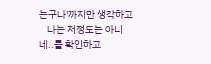는구나'까지만 생각하고
    나는 저정도는 아니네..를 확인하고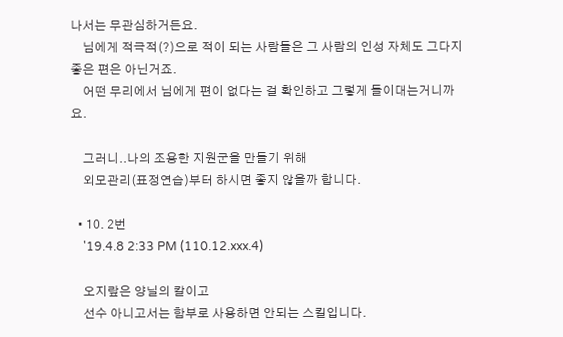나서는 무관심하거든요.
    님에게 적극적(?)으로 적이 되는 사람들은 그 사람의 인성 자체도 그다지 좋은 편은 아닌거죠.
    어떤 무리에서 님에게 편이 없다는 걸 확인하고 그렇게 들이대는거니까요.

    그러니..나의 조용한 지원군을 만들기 위해
    외모관리(표정연습)부터 하시면 좋지 않을까 합니다.

  • 10. 2번
    '19.4.8 2:33 PM (110.12.xxx.4)

    오지랖은 양닐의 칼이고
    선수 아니고서는 함부로 사용하면 안되는 스킬입니다.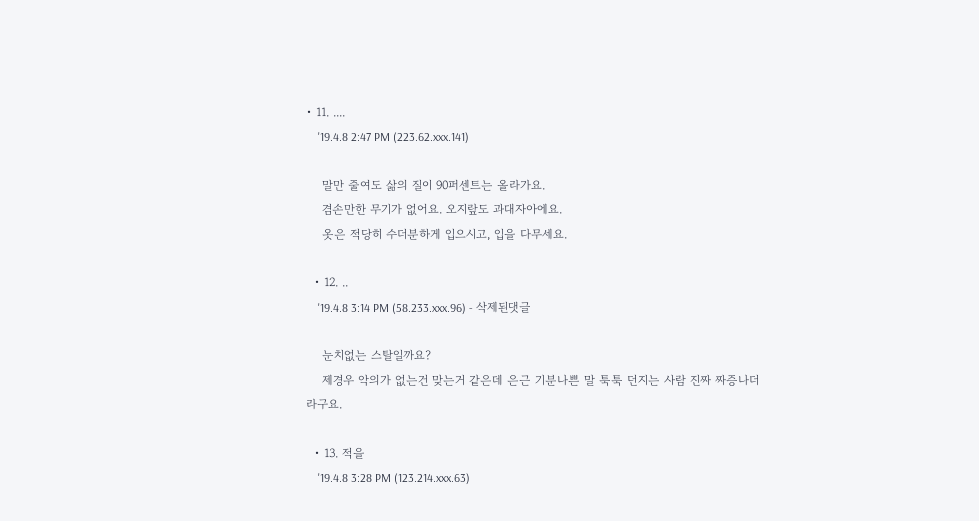• 11. ....
    '19.4.8 2:47 PM (223.62.xxx.141)

    말만 줄여도 삶의 질이 90퍼센트는 올라가요.
    겸손만한 무기가 없어요. 오지랖도 과대자아에요.
    옷은 적당히 수더분하게 입으시고, 입을 다무세요.

  • 12. ..
    '19.4.8 3:14 PM (58.233.xxx.96) - 삭제된댓글

    눈치없는 스탈일까요?
    제경우 악의가 없는건 맞는거 같은데 은근 기분나쁜 말 툭툭 던지는 사람 진짜 짜증나더라구요.

  • 13. 적을
    '19.4.8 3:28 PM (123.214.xxx.63)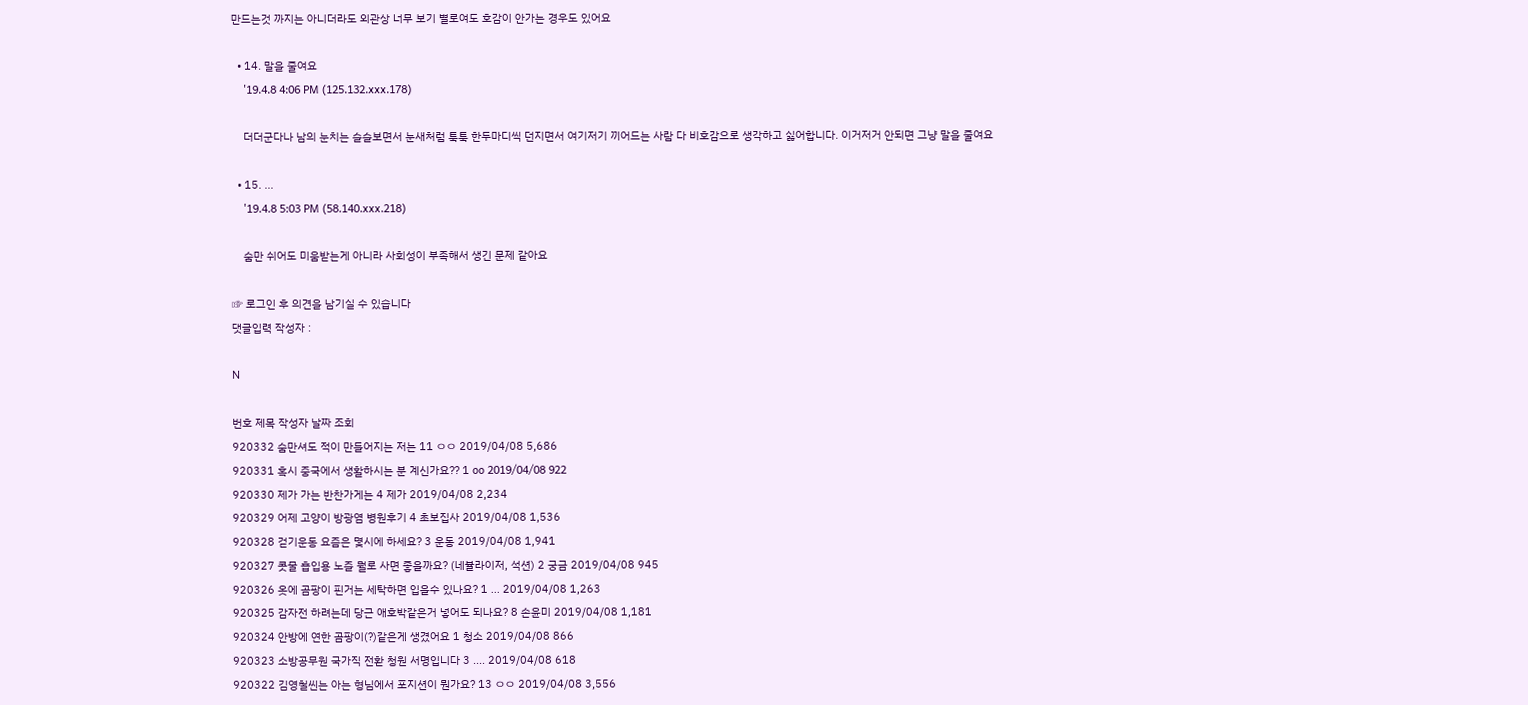만드는것 까지는 아니더라도 외관상 너무 보기 별로여도 호감이 안가는 경우도 있어요

  • 14. 말을 줄여요
    '19.4.8 4:06 PM (125.132.xxx.178)

    더더군다나 남의 눈치는 슬슬보면서 눈새처럼 툭툭 한두마디씩 던지면서 여기저기 끼어드는 사람 다 비호감으로 생각하고 싫어합니다. 이거저거 안되면 그냥 말을 줄여요

  • 15. ...
    '19.4.8 5:03 PM (58.140.xxx.218)

    숨만 쉬어도 미움받는게 아니라 사회성이 부족해서 생긴 문제 같아요

☞ 로그인 후 의견을 남기실 수 있습니다
댓글입력 작성자 :

N

번호 제목 작성자 날짜 조회
920332 숨만셔도 적이 만들어지는 저는 11 ㅇㅇ 2019/04/08 5,686
920331 혹시 중국에서 생활하시는 분 계신가요?? 1 oo 2019/04/08 922
920330 제가 가는 반찬가게는 4 제가 2019/04/08 2,234
920329 어제 고양이 방광염 병원후기 4 초보집사 2019/04/08 1,536
920328 걷기운동 요즘은 몇시에 하세요? 3 운동 2019/04/08 1,941
920327 콧물 흡입용 노즐 뭘로 사면 좋을까요? (네뷸라이저, 석션) 2 궁금 2019/04/08 945
920326 옷에 곰팡이 핀거는 세탁하면 입을수 있나요? 1 ... 2019/04/08 1,263
920325 감자전 하려는데 당근 애호박같은거 넣어도 되나요? 8 손윤미 2019/04/08 1,181
920324 안방에 연한 곰팡이(?)같은게 생겼어요 1 청소 2019/04/08 866
920323 소방공무원 국가직 전환 청원 서명입니다 3 .... 2019/04/08 618
920322 김영철씬는 아는 형님에서 포지션이 뭔가요? 13 ㅇㅇ 2019/04/08 3,556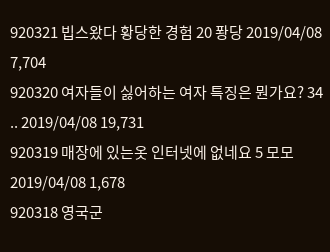920321 빕스왔다 황당한 경험 20 퐝당 2019/04/08 7,704
920320 여자들이 싫어하는 여자 특징은 뭔가요? 34 .. 2019/04/08 19,731
920319 매장에 있는옷 인터넷에 없네요 5 모모 2019/04/08 1,678
920318 영국군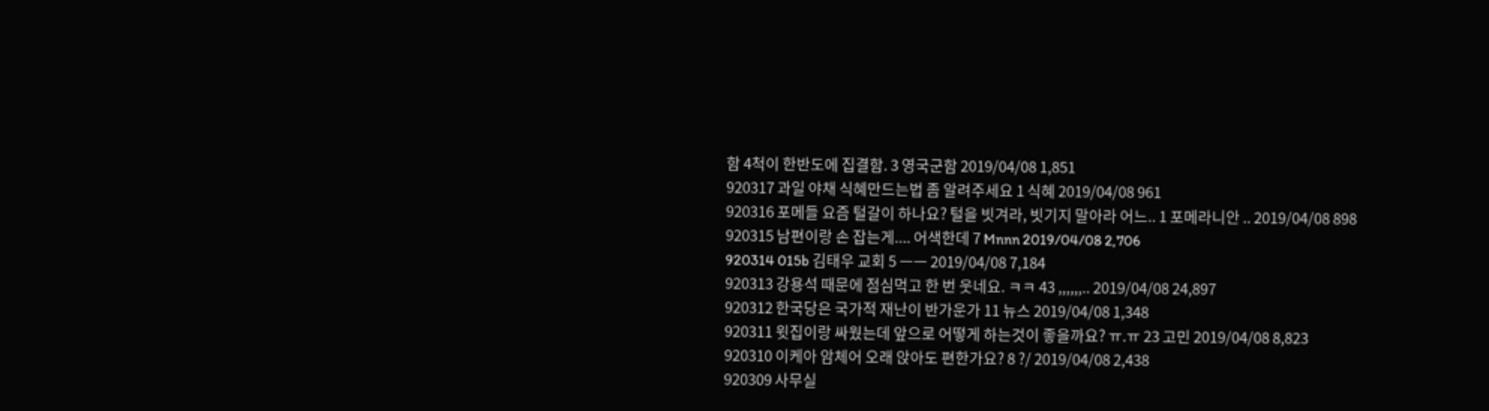함 4척이 한반도에 집결함. 3 영국군함 2019/04/08 1,851
920317 과일 야채 식혜만드는법 좀 알려주세요 1 식혜 2019/04/08 961
920316 포메들 요즘 털갈이 하나요? 털을 빗겨라, 빗기지 말아라 어느.. 1 포메라니안 .. 2019/04/08 898
920315 남편이랑 손 잡는게.... 어색한데 7 Mnnn 2019/04/08 2,706
920314 015b 김태우 교회 5 ㅡㅡ 2019/04/08 7,184
920313 강용석 때문에 점심먹고 한 번 웃네요. ㅋㅋ 43 ,,,,,,.. 2019/04/08 24,897
920312 한국당은 국가적 재난이 반가운가 11 뉴스 2019/04/08 1,348
920311 윗집이랑 싸웠는데 앞으로 어떻게 하는것이 좋을까요? ㅠ.ㅠ 23 고민 2019/04/08 8,823
920310 이케아 암체어 오래 앉아도 편한가요? 8 ?/ 2019/04/08 2,438
920309 사무실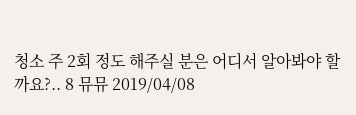청소 주 2회 정도 해주실 분은 어디서 알아봐야 할까요?.. 8 뮤뮤 2019/04/08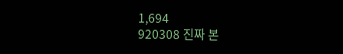1,694
920308 진짜 본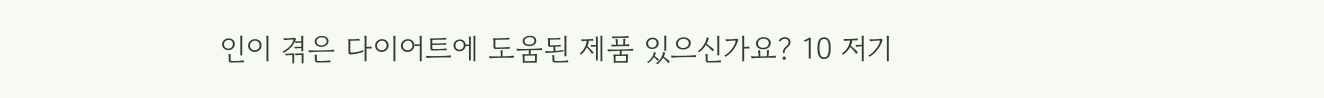인이 겪은 다이어트에 도움된 제품 있으신가요? 10 저기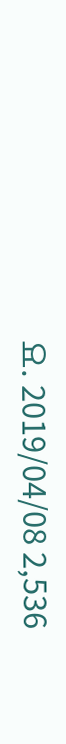요. 2019/04/08 2,536